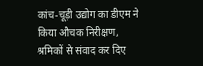कांच-चूड़ी उद्योग का डीएम ने किया औचक निरीक्षण, श्रमिकों से संवाद कर दिए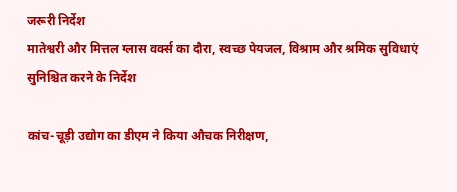जरूरी निर्देश
मातेश्वरी और मित्तल ग्लास वर्क्स का दौरा, स्वच्छ पेयजल, विश्राम और श्रमिक सुविधाएं सुनिश्चित करने के निर्देश

कांच-चूड़ी उद्योग का डीएम ने किया औचक निरीक्षण,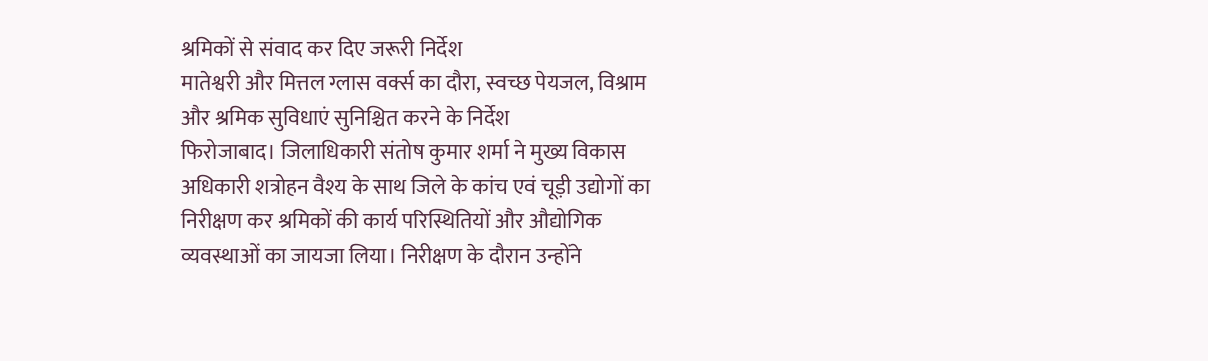श्रमिकों से संवाद कर दिए जरूरी निर्देश
मातेश्वरी और मित्तल ग्लास वर्क्स का दौरा, स्वच्छ पेयजल, विश्राम और श्रमिक सुविधाएं सुनिश्चित करने के निर्देश
फिरोजाबाद। जिलाधिकारी संतोष कुमार शर्मा ने मुख्य विकास अधिकारी शत्रोहन वैश्य के साथ जिले के कांच एवं चूड़ी उद्योगों का निरीक्षण कर श्रमिकों की कार्य परिस्थितियों और औद्योगिक व्यवस्थाओं का जायजा लिया। निरीक्षण के दौरान उन्होंने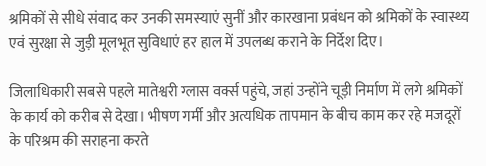श्रमिकों से सीधे संवाद कर उनकी समस्याएं सुनीं और कारखाना प्रबंधन को श्रमिकों के स्वास्थ्य एवं सुरक्षा से जुड़ी मूलभूत सुविधाएं हर हाल में उपलब्ध कराने के निर्देश दिए।

जिलाधिकारी सबसे पहले मातेश्वरी ग्लास वर्क्स पहुंचे, जहां उन्होंने चूड़ी निर्माण में लगे श्रमिकों के कार्य को करीब से देखा। भीषण गर्मी और अत्यधिक तापमान के बीच काम कर रहे मजदूरों के परिश्रम की सराहना करते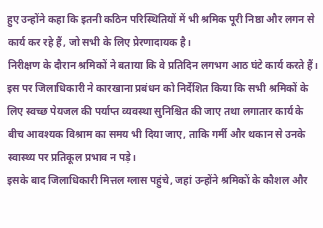हुए उन्होंने कहा कि इतनी कठिन परिस्थितियों में भी श्रमिक पूरी निष्ठा और लगन से कार्य कर रहे हैं, जो सभी के लिए प्रेरणादायक है।
निरीक्षण के दौरान श्रमिकों ने बताया कि वे प्रतिदिन लगभग आठ घंटे कार्य करते हैं। इस पर जिलाधिकारी ने कारखाना प्रबंधन को निर्देशित किया कि सभी श्रमिकों के लिए स्वच्छ पेयजल की पर्याप्त व्यवस्था सुनिश्चित की जाए तथा लगातार कार्य के बीच आवश्यक विश्राम का समय भी दिया जाए, ताकि गर्मी और थकान से उनके स्वास्थ्य पर प्रतिकूल प्रभाव न पड़े।
इसके बाद जिलाधिकारी मित्तल ग्लास पहुंचे, जहां उन्होंने श्रमिकों के कौशल और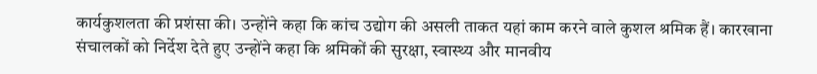कार्यकुशलता की प्रशंसा की। उन्होंने कहा कि कांच उद्योग की असली ताकत यहां काम करने वाले कुशल श्रमिक हैं। कारखाना संचालकों को निर्देश देते हुए उन्होंने कहा कि श्रमिकों की सुरक्षा, स्वास्थ्य और मानवीय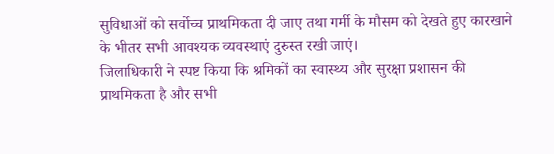सुविधाओं को सर्वोच्च प्राथमिकता दी जाए तथा गर्मी के मौसम को देखते हुए कारखाने के भीतर सभी आवश्यक व्यवस्थाएं दुरुस्त रखी जाएं।
जिलाधिकारी ने स्पष्ट किया कि श्रमिकों का स्वास्थ्य और सुरक्षा प्रशासन की प्राथमिकता है और सभी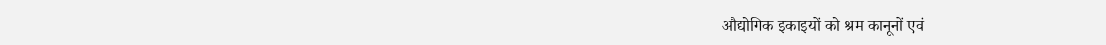औद्योगिक इकाइयों को श्रम कानूनों एवं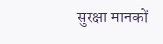सुरक्षा मानकों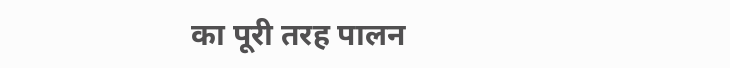का पूरी तरह पालन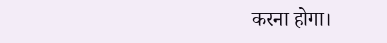करना होगा।